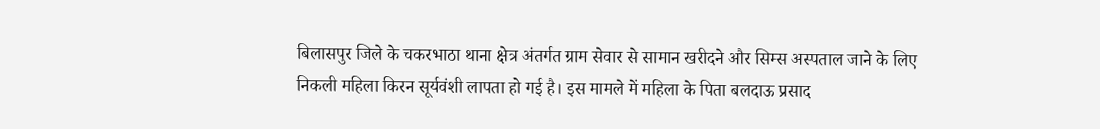बिलासपुर जिले के चकरभाठा थाना क्षेत्र अंतर्गत ग्राम सेवार से सामान खरीदने और सिम्स अस्पताल जाने के लिए निकली महिला किरन सूर्यवंशी लापता हो गई है। इस मामले में महिला के पिता बलदाऊ प्रसाद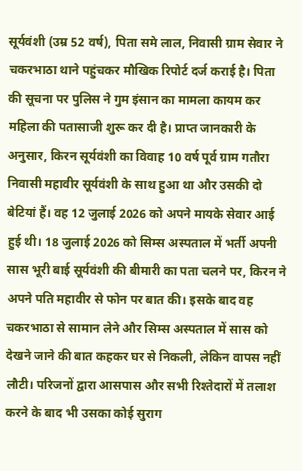सूर्यवंशी (उम्र 52 वर्ष), पिता समे लाल, निवासी ग्राम सेवार ने चकरभाठा थाने पहुंचकर मौखिक रिपोर्ट दर्ज कराई है। पिता की सूचना पर पुलिस ने गुम इंसान का मामला कायम कर महिला की पतासाजी शुरू कर दी है। प्राप्त जानकारी के अनुसार, किरन सूर्यवंशी का विवाह 10 वर्ष पूर्व ग्राम गतौरा निवासी महावीर सूर्यवंशी के साथ हुआ था और उसकी दो बेटियां हैं। वह 12 जुलाई 2026 को अपने मायके सेवार आई हुई थी। 18 जुलाई 2026 को सिम्स अस्पताल में भर्ती अपनी सास भूरी बाई सूर्यवंशी की बीमारी का पता चलने पर, किरन ने अपने पति महावीर से फोन पर बात की। इसके बाद वह चकरभाठा से सामान लेने और सिम्स अस्पताल में सास को देखने जाने की बात कहकर घर से निकली, लेकिन वापस नहीं लौटी। परिजनों द्वारा आसपास और सभी रिश्तेदारों में तलाश करने के बाद भी उसका कोई सुराग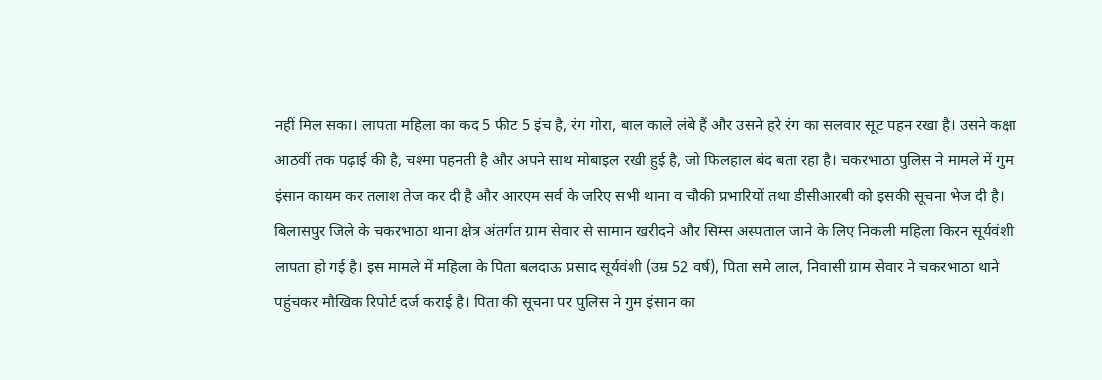नहीं मिल सका। लापता महिला का कद 5 फीट 5 इंच है, रंग गोरा, बाल काले लंबे हैं और उसने हरे रंग का सलवार सूट पहन रखा है। उसने कक्षा आठवीं तक पढ़ाई की है, चश्मा पहनती है और अपने साथ मोबाइल रखी हुई है, जो फिलहाल बंद बता रहा है। चकरभाठा पुलिस ने मामले में गुम इंसान कायम कर तलाश तेज कर दी है और आरएम सर्व के जरिए सभी थाना व चौकी प्रभारियों तथा डीसीआरबी को इसकी सूचना भेज दी है।
बिलासपुर जिले के चकरभाठा थाना क्षेत्र अंतर्गत ग्राम सेवार से सामान खरीदने और सिम्स अस्पताल जाने के लिए निकली महिला किरन सूर्यवंशी लापता हो गई है। इस मामले में महिला के पिता बलदाऊ प्रसाद सूर्यवंशी (उम्र 52 वर्ष), पिता समे लाल, निवासी ग्राम सेवार ने चकरभाठा थाने पहुंचकर मौखिक रिपोर्ट दर्ज कराई है। पिता की सूचना पर पुलिस ने गुम इंसान का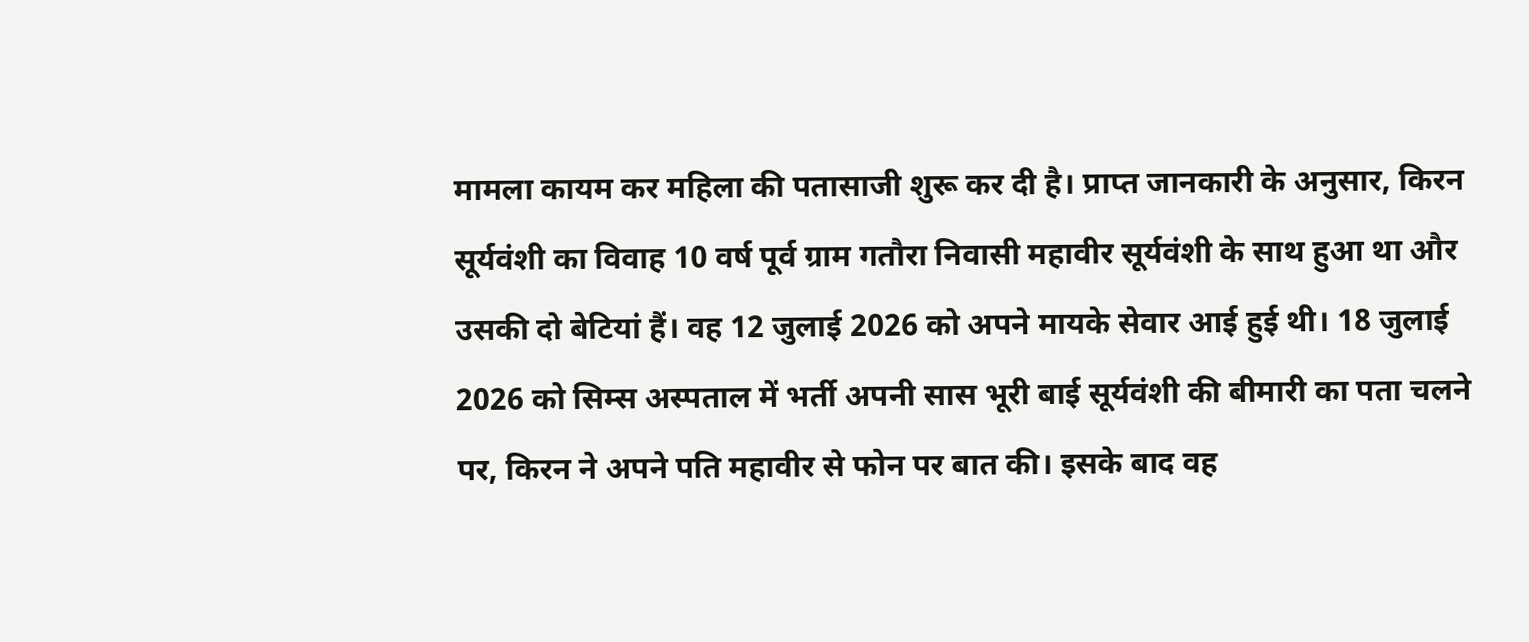मामला कायम कर महिला की पतासाजी शुरू कर दी है। प्राप्त जानकारी के अनुसार, किरन सूर्यवंशी का विवाह 10 वर्ष पूर्व ग्राम गतौरा निवासी महावीर सूर्यवंशी के साथ हुआ था और उसकी दो बेटियां हैं। वह 12 जुलाई 2026 को अपने मायके सेवार आई हुई थी। 18 जुलाई 2026 को सिम्स अस्पताल में भर्ती अपनी सास भूरी बाई सूर्यवंशी की बीमारी का पता चलने पर, किरन ने अपने पति महावीर से फोन पर बात की। इसके बाद वह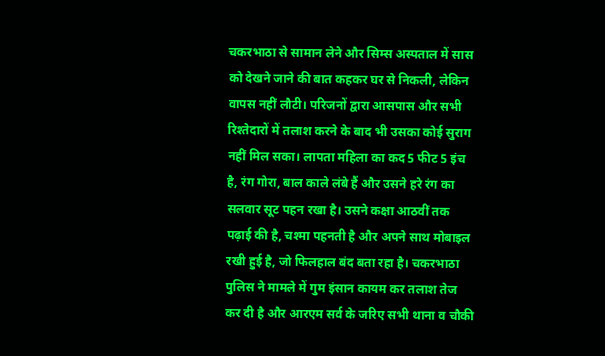चकरभाठा से सामान लेने और सिम्स अस्पताल में सास को देखने जाने की बात कहकर घर से निकली, लेकिन वापस नहीं लौटी। परिजनों द्वारा आसपास और सभी रिश्तेदारों में तलाश करने के बाद भी उसका कोई सुराग नहीं मिल सका। लापता महिला का कद 5 फीट 5 इंच है, रंग गोरा, बाल काले लंबे हैं और उसने हरे रंग का सलवार सूट पहन रखा है। उसने कक्षा आठवीं तक पढ़ाई की है, चश्मा पहनती है और अपने साथ मोबाइल रखी हुई है, जो फिलहाल बंद बता रहा है। चकरभाठा पुलिस ने मामले में गुम इंसान कायम कर तलाश तेज कर दी है और आरएम सर्व के जरिए सभी थाना व चौकी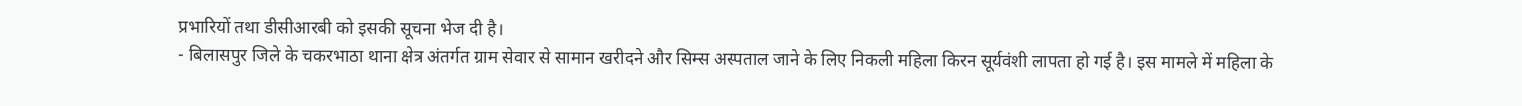प्रभारियों तथा डीसीआरबी को इसकी सूचना भेज दी है।
- बिलासपुर जिले के चकरभाठा थाना क्षेत्र अंतर्गत ग्राम सेवार से सामान खरीदने और सिम्स अस्पताल जाने के लिए निकली महिला किरन सूर्यवंशी लापता हो गई है। इस मामले में महिला के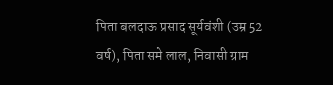पिता बलदाऊ प्रसाद सूर्यवंशी (उम्र 52 वर्ष), पिता समे लाल, निवासी ग्राम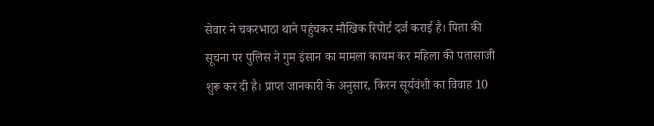सेवार ने चकरभाठा थाने पहुंचकर मौखिक रिपोर्ट दर्ज कराई है। पिता की सूचना पर पुलिस ने गुम इंसान का मामला कायम कर महिला की पतासाजी शुरू कर दी है। प्राप्त जानकारी के अनुसार, किरन सूर्यवंशी का विवाह 10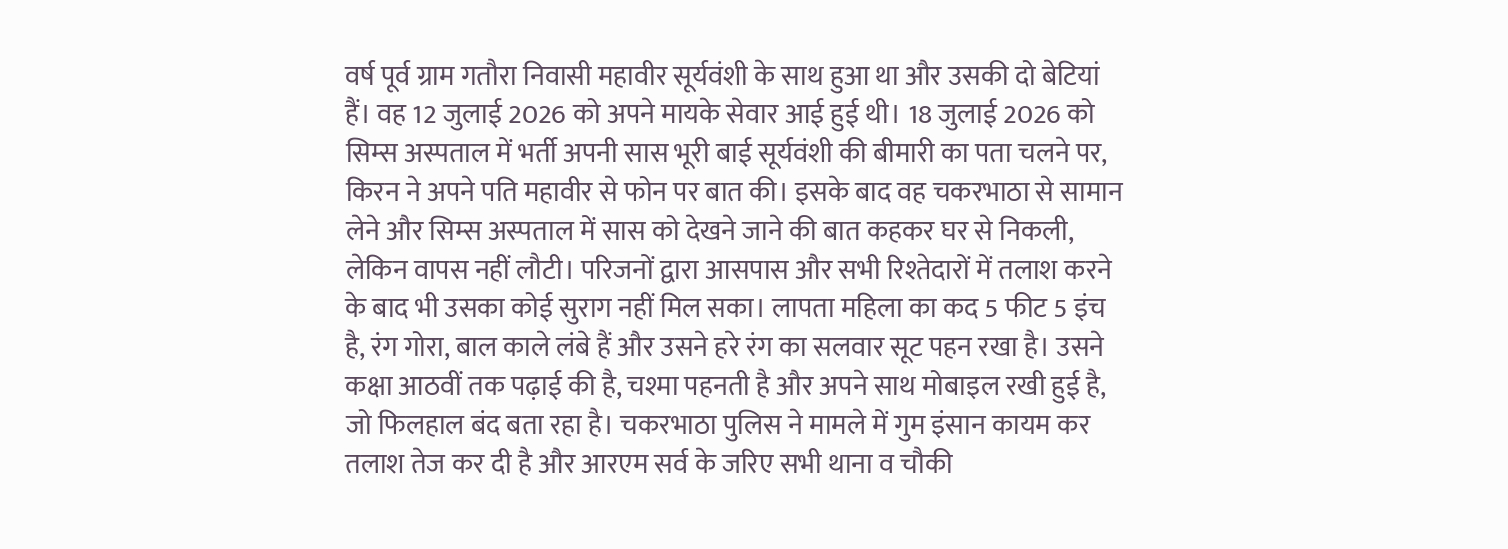वर्ष पूर्व ग्राम गतौरा निवासी महावीर सूर्यवंशी के साथ हुआ था और उसकी दो बेटियां हैं। वह 12 जुलाई 2026 को अपने मायके सेवार आई हुई थी। 18 जुलाई 2026 को सिम्स अस्पताल में भर्ती अपनी सास भूरी बाई सूर्यवंशी की बीमारी का पता चलने पर, किरन ने अपने पति महावीर से फोन पर बात की। इसके बाद वह चकरभाठा से सामान लेने और सिम्स अस्पताल में सास को देखने जाने की बात कहकर घर से निकली, लेकिन वापस नहीं लौटी। परिजनों द्वारा आसपास और सभी रिश्तेदारों में तलाश करने के बाद भी उसका कोई सुराग नहीं मिल सका। लापता महिला का कद 5 फीट 5 इंच है, रंग गोरा, बाल काले लंबे हैं और उसने हरे रंग का सलवार सूट पहन रखा है। उसने कक्षा आठवीं तक पढ़ाई की है, चश्मा पहनती है और अपने साथ मोबाइल रखी हुई है, जो फिलहाल बंद बता रहा है। चकरभाठा पुलिस ने मामले में गुम इंसान कायम कर तलाश तेज कर दी है और आरएम सर्व के जरिए सभी थाना व चौकी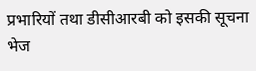प्रभारियों तथा डीसीआरबी को इसकी सूचना भेज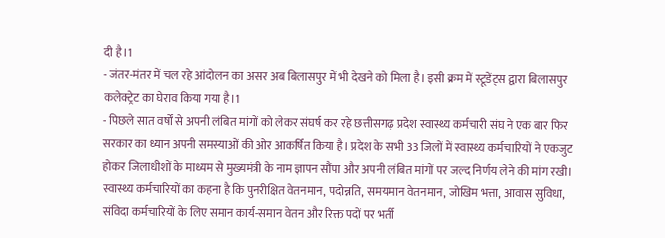दी है।1
- जंतर-मंतर में चल रहे आंदोलन का असर अब बिलासपुर में भी देखने को मिला है। इसी क्रम में स्टूडेंट्स द्वारा बिलासपुर कलेक्ट्रेट का घेराव किया गया है।1
- पिछले सात वर्षों से अपनी लंबित मांगों को लेकर संघर्ष कर रहे छत्तीसगढ़ प्रदेश स्वास्थ्य कर्मचारी संघ ने एक बार फिर सरकार का ध्यान अपनी समस्याओं की ओर आकर्षित किया है। प्रदेश के सभी 33 जिलों में स्वास्थ्य कर्मचारियों ने एकजुट होकर जिलाधीशों के माध्यम से मुख्यमंत्री के नाम ज्ञापन सौंपा और अपनी लंबित मांगों पर जल्द निर्णय लेने की मांग रखी। स्वास्थ्य कर्मचारियों का कहना है कि पुनरीक्षित वेतनमान, पदोन्नति, समयमान वेतनमान, जोखिम भत्ता, आवास सुविधा, संविदा कर्मचारियों के लिए समान कार्य-समान वेतन और रिक्त पदों पर भर्ती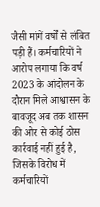जैसी मांगें वर्षों से लंबित पड़ी हैं। कर्मचारियों ने आरोप लगाया कि वर्ष 2023 के आंदोलन के दौरान मिले आश्वासन के बावजूद अब तक शासन की ओर से कोई ठोस कार्रवाई नहीं हुई है, जिसके विरोध में कर्मचारियों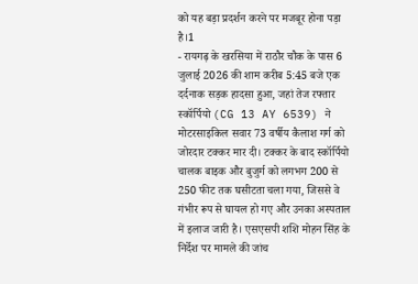को यह बड़ा प्रदर्शन करने पर मजबूर होना पड़ा है।1
- रायगढ़ के खरसिया में राठौर चौक के पास 6 जुलाई 2026 की शाम करीब 5:45 बजे एक दर्दनाक सड़क हादसा हुआ, जहां तेज रफ्तार स्कॉर्पियो (CG 13 AY 6539) ने मोटरसाइकिल सवार 73 वर्षीय कैलाश गर्ग को जोरदार टक्कर मार दी। टक्कर के बाद स्कॉर्पियो चालक बाइक और बुजुर्ग को लगभग 200 से 250 फीट तक घसीटता चला गया, जिससे वे गंभीर रूप से घायल हो गए और उनका अस्पताल में इलाज जारी है। एसएसपी शशि मोहन सिंह के निर्देश पर मामले की जांच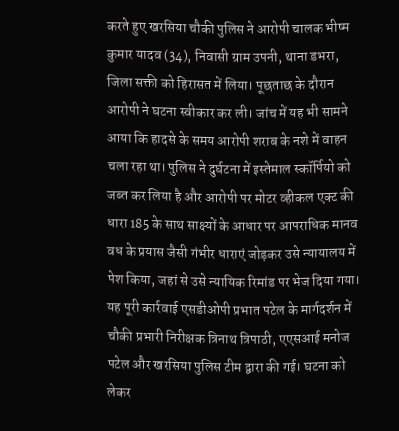करते हुए खरसिया चौकी पुलिस ने आरोपी चालक भीष्म कुमार यादव (34), निवासी ग्राम उपनी, थाना डभरा, जिला सक्ती को हिरासत में लिया। पूछताछ के दौरान आरोपी ने घटना स्वीकार कर ली। जांच में यह भी सामने आया कि हादसे के समय आरोपी शराब के नशे में वाहन चला रहा था। पुलिस ने दुर्घटना में इस्तेमाल स्कॉर्पियो को जब्त कर लिया है और आरोपी पर मोटर व्हीकल एक्ट की धारा 185 के साथ साक्ष्यों के आधार पर आपराधिक मानव वध के प्रयास जैसी गंभीर धाराएं जोड़कर उसे न्यायालय में पेश किया, जहां से उसे न्यायिक रिमांड पर भेज दिया गया। यह पूरी कार्रवाई एसडीओपी प्रभात पटेल के मार्गदर्शन में चौकी प्रभारी निरीक्षक त्रिनाथ त्रिपाठी, एएसआई मनोज पटेल और खरसिया पुलिस टीम द्वारा की गई। घटना को लेकर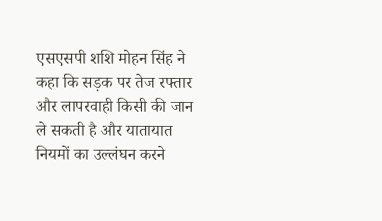एसएसपी शशि मोहन सिंह ने कहा कि सड़क पर तेज रफ्तार और लापरवाही किसी की जान ले सकती है और यातायात नियमों का उल्लंघन करने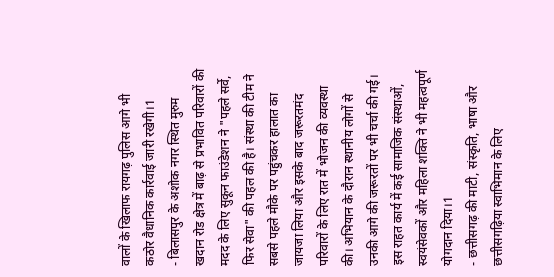वालों के खिलाफ रायगढ़ पुलिस आगे भी कठोर वैधानिक कार्रवाई जारी रखेगी।1
- बिलासपुर के अशोक नगर स्थित मुरुम खदान रोड क्षेत्र में बाढ़ से प्रभावित परिवारों की मदद के लिए सुकून फाउंडेशन ने "पहले सर्वे, फिर सेवा" की पहल की है। संस्था की टीम ने सबसे पहले मौके पर पहुंचकर हालात का जायजा लिया और इसके बाद जरूरतमंद परिवारों के लिए रात में भोजन की व्यवस्था की। अभियान के दौरान स्थानीय लोगों से उनकी आगे की जरूरतों पर भी चर्चा की गई। इस राहत कार्य में कई सामाजिक संस्थाओं, स्वयंसेवकों और महिला शक्ति ने भी महत्वपूर्ण योगदान दिया।1
- छत्तीसगढ़ की माटी, संस्कृति, भाषा और छत्तीसगढ़िया स्वाभिमान के लिए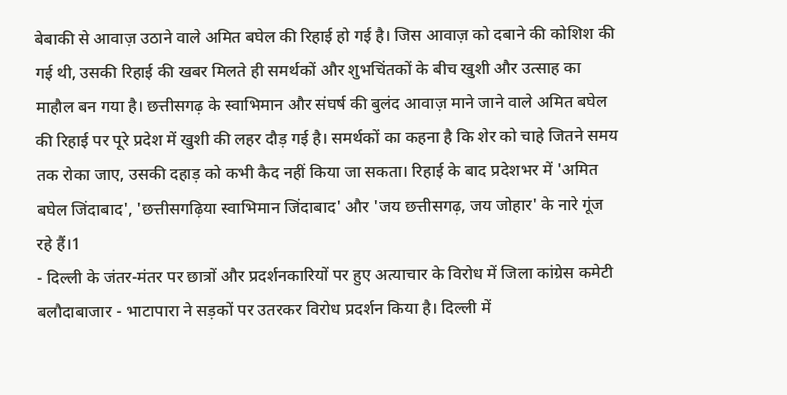बेबाकी से आवाज़ उठाने वाले अमित बघेल की रिहाई हो गई है। जिस आवाज़ को दबाने की कोशिश की गई थी, उसकी रिहाई की खबर मिलते ही समर्थकों और शुभचिंतकों के बीच खुशी और उत्साह का माहौल बन गया है। छत्तीसगढ़ के स्वाभिमान और संघर्ष की बुलंद आवाज़ माने जाने वाले अमित बघेल की रिहाई पर पूरे प्रदेश में खुशी की लहर दौड़ गई है। समर्थकों का कहना है कि शेर को चाहे जितने समय तक रोका जाए, उसकी दहाड़ को कभी कैद नहीं किया जा सकता। रिहाई के बाद प्रदेशभर में 'अमित बघेल जिंदाबाद', 'छत्तीसगढ़िया स्वाभिमान जिंदाबाद' और 'जय छत्तीसगढ़, जय जोहार' के नारे गूंज रहे हैं।1
- दिल्ली के जंतर-मंतर पर छात्रों और प्रदर्शनकारियों पर हुए अत्याचार के विरोध में जिला कांग्रेस कमेटी बलौदाबाजार - भाटापारा ने सड़कों पर उतरकर विरोध प्रदर्शन किया है। दिल्ली में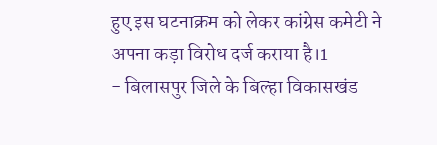हुए इस घटनाक्रम को लेकर कांग्रेस कमेटी ने अपना कड़ा विरोध दर्ज कराया है।1
- बिलासपुर जिले के बिल्हा विकासखंड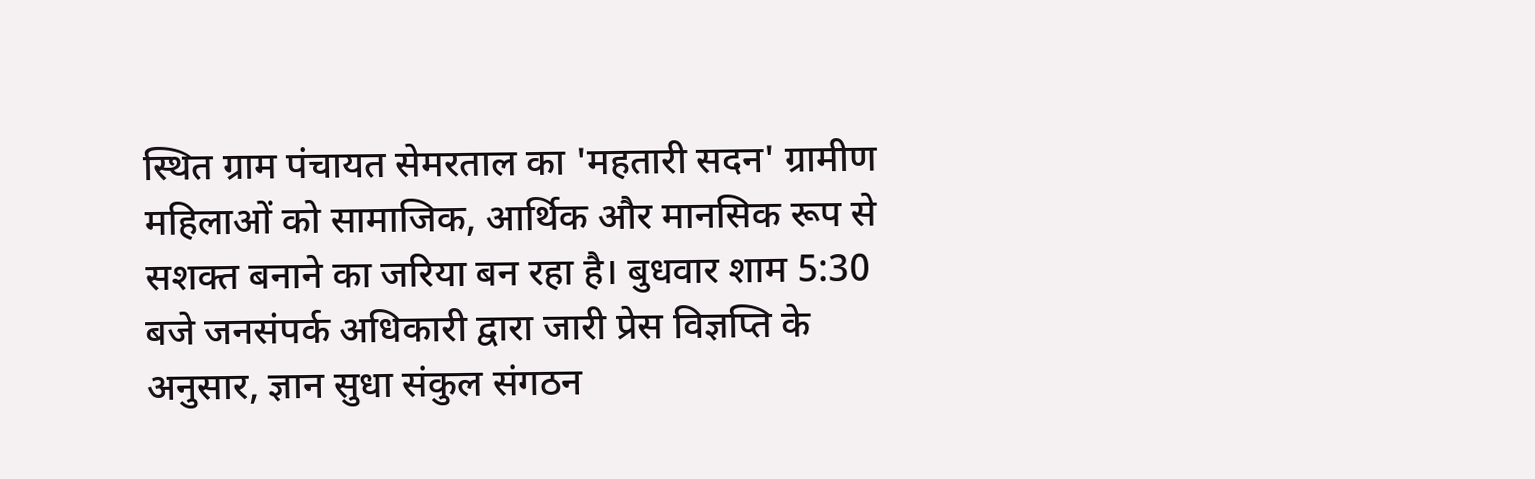स्थित ग्राम पंचायत सेमरताल का 'महतारी सदन' ग्रामीण महिलाओं को सामाजिक, आर्थिक और मानसिक रूप से सशक्त बनाने का जरिया बन रहा है। बुधवार शाम 5:30 बजे जनसंपर्क अधिकारी द्वारा जारी प्रेस विज्ञप्ति के अनुसार, ज्ञान सुधा संकुल संगठन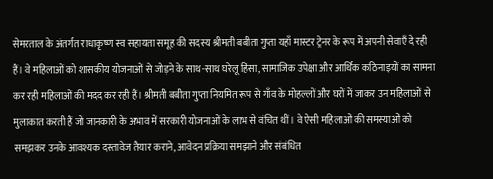सेमरताल के अंतर्गत राधाकृष्ण स्व सहायता समूह की सदस्य श्रीमती बबीता गुप्ता यहाँ मास्टर ट्रेनर के रूप में अपनी सेवाएँ दे रही हैं। वे महिलाओं को शासकीय योजनाओं से जोड़ने के साथ-साथ घरेलू हिंसा, सामाजिक उपेक्षा और आर्थिक कठिनाइयों का सामना कर रही महिलाओं की मदद कर रही हैं। श्रीमती बबीता गुप्ता नियमित रूप से गाँव के मोहल्लों और घरों में जाकर उन महिलाओं से मुलाकात करती हैं जो जानकारी के अभाव में सरकारी योजनाओं के लाभ से वंचित थीं। वे ऐसी महिलाओं की समस्याओं को समझकर उनके आवश्यक दस्तावेज तैयार कराने, आवेदन प्रक्रिया समझाने और संबंधित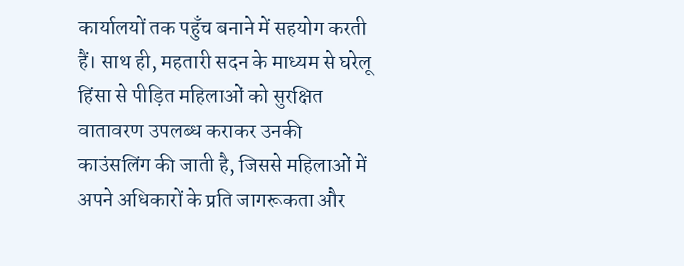कार्यालयों तक पहुँच बनाने में सहयोग करती हैं। साथ ही, महतारी सदन के माध्यम से घरेलू हिंसा से पीड़ित महिलाओं को सुरक्षित वातावरण उपलब्ध कराकर उनकी काउंसलिंग की जाती है, जिससे महिलाओं में अपने अधिकारों के प्रति जागरूकता और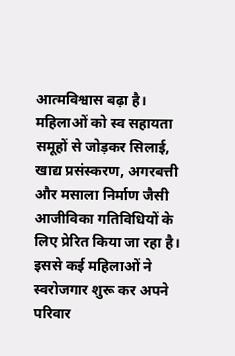आत्मविश्वास बढ़ा है। महिलाओं को स्व सहायता समूहों से जोड़कर सिलाई, खाद्य प्रसंस्करण, अगरबत्ती और मसाला निर्माण जैसी आजीविका गतिविधियों के लिए प्रेरित किया जा रहा है। इससे कई महिलाओं ने स्वरोजगार शुरू कर अपने परिवार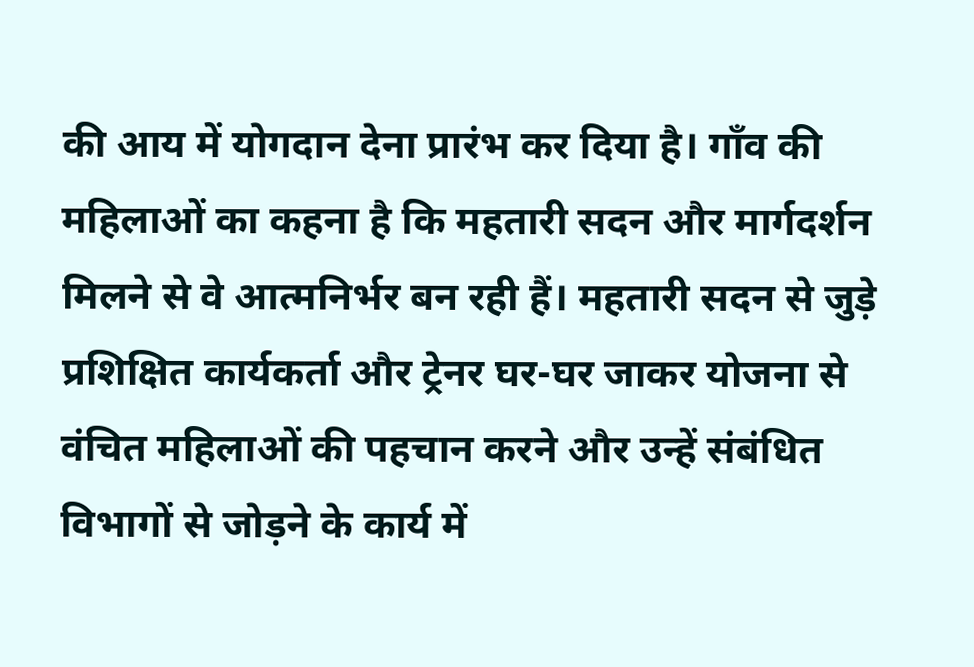की आय में योगदान देना प्रारंभ कर दिया है। गाँव की महिलाओं का कहना है कि महतारी सदन और मार्गदर्शन मिलने से वे आत्मनिर्भर बन रही हैं। महतारी सदन से जुड़े प्रशिक्षित कार्यकर्ता और ट्रेनर घर-घर जाकर योजना से वंचित महिलाओं की पहचान करने और उन्हें संबंधित विभागों से जोड़ने के कार्य में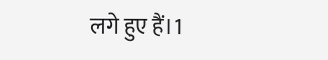लगे हुए हैं।1